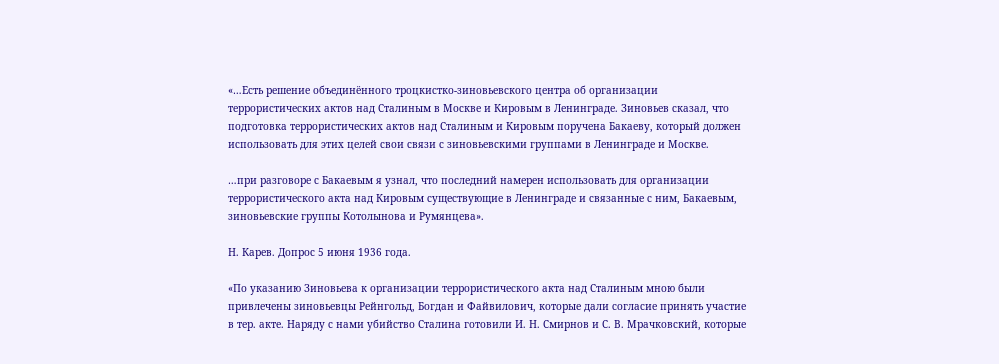«…Есть решение объединённого троцкистко-зиновьевского центра об организации террористических актов над Сталиным в Москве и Кировым в Ленинграде. Зиновьев сказал, что подготовка террористических актов над Сталиным и Кировым поручена Бакаеву, который должен использовать для этих целей свои связи с зиновьевскими группами в Ленинграде и Москве.

…при разговоре с Бакаевым я узнал, что последний намерен использовать для организации террористического акта над Кировым существующие в Ленинграде и связанные с ним, Бакаевым, зиновьевские группы Котолынова и Румянцева».

Н. Карев. Допрос 5 июня 1936 года.

«По указанию Зиновьева к организации террористического акта над Сталиным мною были привлечены зиновьевцы Рейнгольд, Богдан и Файвилович, которые дали согласие принять участие в тер. акте. Наряду с нами убийство Сталина готовили И. Н. Смирнов и С. В. Мрачковский, которые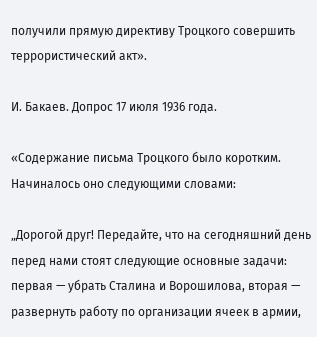получили прямую директиву Троцкого совершить террористический акт».

И. Бакаев. Допрос 17 июля 1936 года.

«Содержание письма Троцкого было коротким. Начиналось оно следующими словами:

„Дорогой друг! Передайте, что на сегодняшний день перед нами стоят следующие основные задачи: первая — убрать Сталина и Ворошилова, вторая — развернуть работу по организации ячеек в армии,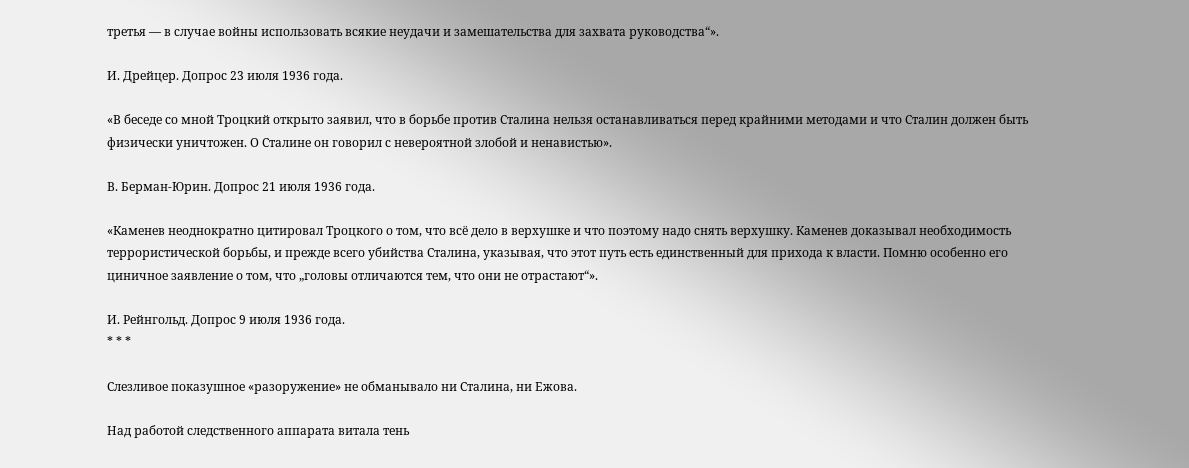третья — в случае войны использовать всякие неудачи и замешательства для захвата руководства“».

И. Дрейцер. Допрос 23 июля 1936 года.

«В беседе со мной Троцкий открыто заявил, что в борьбе против Сталина нельзя останавливаться перед крайними методами и что Сталин должен быть физически уничтожен. О Сталине он говорил с невероятной злобой и ненавистью».

В. Берман-Юрин. Допрос 21 июля 1936 года.

«Каменев неоднократно цитировал Троцкого о том, что всё дело в верхушке и что поэтому надо снять верхушку. Каменев доказывал необходимость террористической борьбы, и прежде всего убийства Сталина, указывая, что этот путь есть единственный для прихода к власти. Помню особенно его циничное заявление о том, что „головы отличаются тем, что они не отрастают“».

И. Рейнгольд. Допрос 9 июля 1936 года.
* * *

Слезливое показушное «разоружение» не обманывало ни Сталина, ни Ежова.

Над работой следственного аппарата витала тень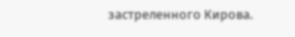застреленного Кирова.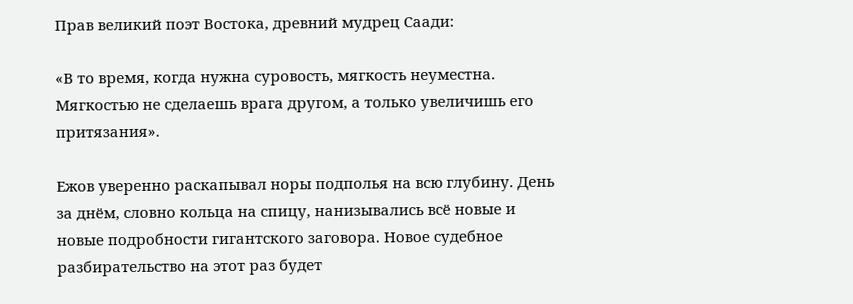Прав великий поэт Востока, древний мудрец Саади:

«В то время, когда нужна суровость, мягкость неуместна. Мягкостью не сделаешь врага другом, а только увеличишь его притязания».

Ежов уверенно раскапывал норы подполья на всю глубину. День за днём, словно кольца на спицу, нанизывались всё новые и новые подробности гигантского заговора. Новое судебное разбирательство на этот раз будет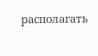располагать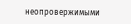неопровержимыми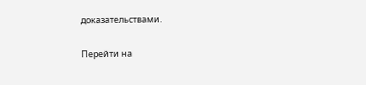доказательствами.

Перейти на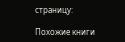страницу:

Похожие книги